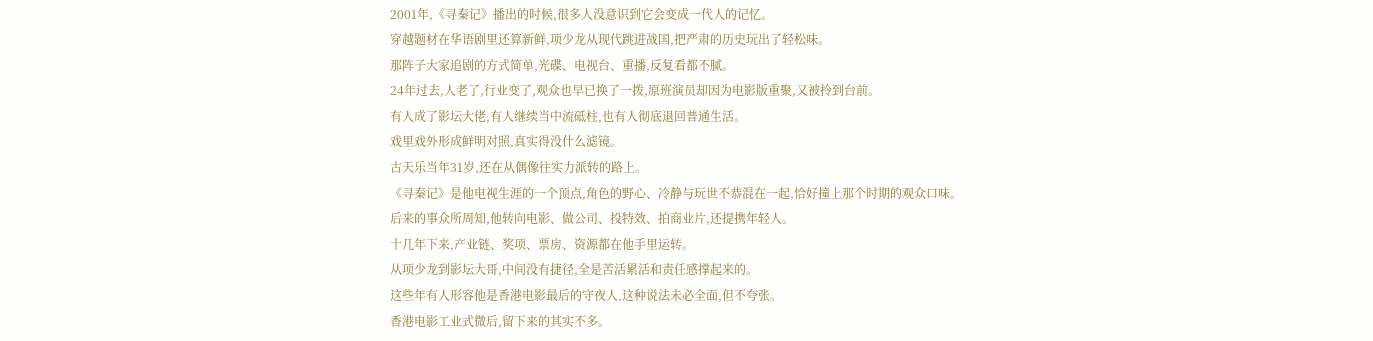2001年,《寻秦记》播出的时候,很多人没意识到它会变成一代人的记忆。
穿越题材在华语剧里还算新鲜,项少龙从现代跳进战国,把严肃的历史玩出了轻松味。
那阵子大家追剧的方式简单,光碟、电视台、重播,反复看都不腻。
24年过去,人老了,行业变了,观众也早已换了一拨,原班演员却因为电影版重聚,又被拎到台前。
有人成了影坛大佬,有人继续当中流砥柱,也有人彻底退回普通生活。
戏里戏外形成鲜明对照,真实得没什么滤镜。
古天乐当年31岁,还在从偶像往实力派转的路上。
《寻秦记》是他电视生涯的一个顶点,角色的野心、冷静与玩世不恭混在一起,恰好撞上那个时期的观众口味。
后来的事众所周知,他转向电影、做公司、投特效、拍商业片,还提携年轻人。
十几年下来,产业链、奖项、票房、资源都在他手里运转。
从项少龙到影坛大哥,中间没有捷径,全是苦活累活和责任感撑起来的。
这些年有人形容他是香港电影最后的守夜人,这种说法未必全面,但不夸张。
香港电影工业式微后,留下来的其实不多。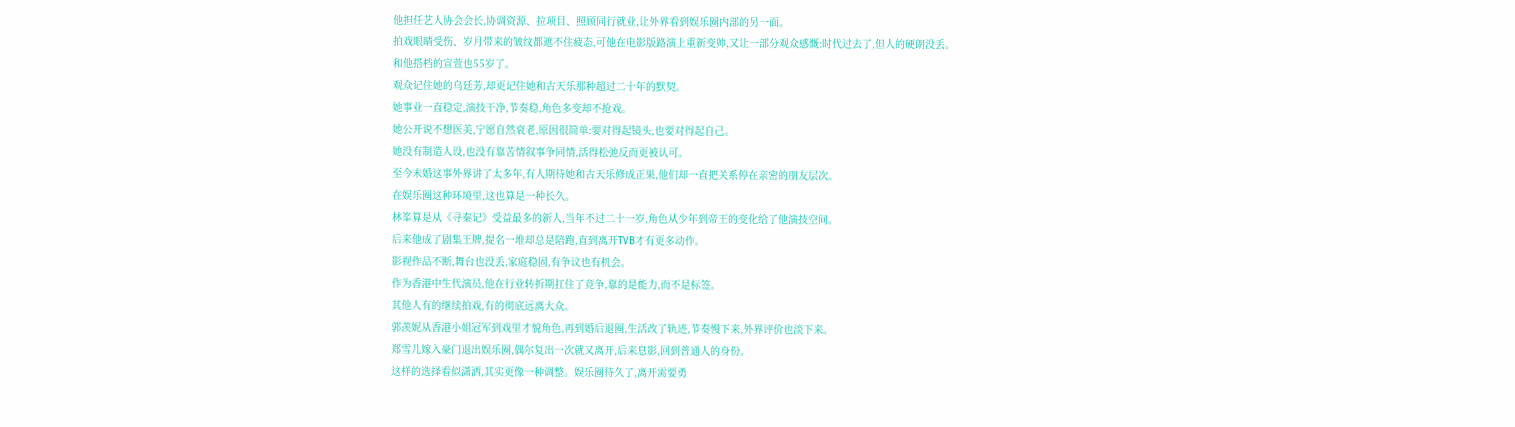他担任艺人协会会长,协调资源、拉项目、照顾同行就业,让外界看到娱乐圈内部的另一面。
拍戏眼睛受伤、岁月带来的皱纹都遮不住疲态,可他在电影版路演上重新变帅,又让一部分观众感慨:时代过去了,但人的硬朗没丢。
和他搭档的宣萱也55岁了。
观众记住她的乌廷芳,却更记住她和古天乐那种超过二十年的默契。
她事业一直稳定,演技干净,节奏稳,角色多变却不抢戏。
她公开说不想医美,宁愿自然衰老,原因很简单:要对得起镜头,也要对得起自己。
她没有制造人设,也没有靠苦情叙事争同情,活得松弛反而更被认可。
至今未婚这事外界讲了太多年,有人期待她和古天乐修成正果,他们却一直把关系停在亲密的朋友层次。
在娱乐圈这种环境里,这也算是一种长久。
林峯算是从《寻秦记》受益最多的新人,当年不过二十一岁,角色从少年到帝王的变化给了他演技空间。
后来他成了剧集王牌,提名一堆却总是陪跑,直到离开TVB才有更多动作。
影视作品不断,舞台也没丢,家庭稳固,有争议也有机会。
作为香港中生代演员,他在行业转折期扛住了竞争,靠的是能力,而不是标签。
其他人有的继续拍戏,有的彻底远离大众。
郭羡妮从香港小姐冠军到戏里才貌角色,再到婚后退圈,生活改了轨迹,节奏慢下来,外界评价也淡下来。
郑雪儿嫁入豪门退出娱乐圈,偶尔复出一次就又离开,后来息影,回到普通人的身份。
这样的选择看似潇洒,其实更像一种调整。娱乐圈待久了,离开需要勇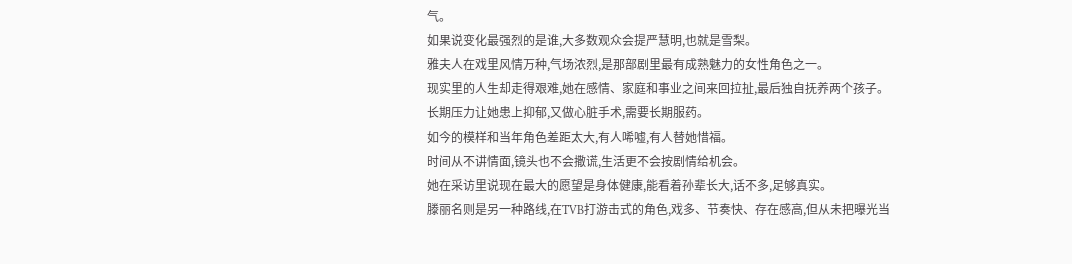气。
如果说变化最强烈的是谁,大多数观众会提严慧明,也就是雪梨。
雅夫人在戏里风情万种,气场浓烈,是那部剧里最有成熟魅力的女性角色之一。
现实里的人生却走得艰难,她在感情、家庭和事业之间来回拉扯,最后独自抚养两个孩子。
长期压力让她患上抑郁,又做心脏手术,需要长期服药。
如今的模样和当年角色差距太大,有人唏嘘,有人替她惜福。
时间从不讲情面,镜头也不会撒谎,生活更不会按剧情给机会。
她在采访里说现在最大的愿望是身体健康,能看着孙辈长大,话不多,足够真实。
滕丽名则是另一种路线,在TVB打游击式的角色,戏多、节奏快、存在感高,但从未把曝光当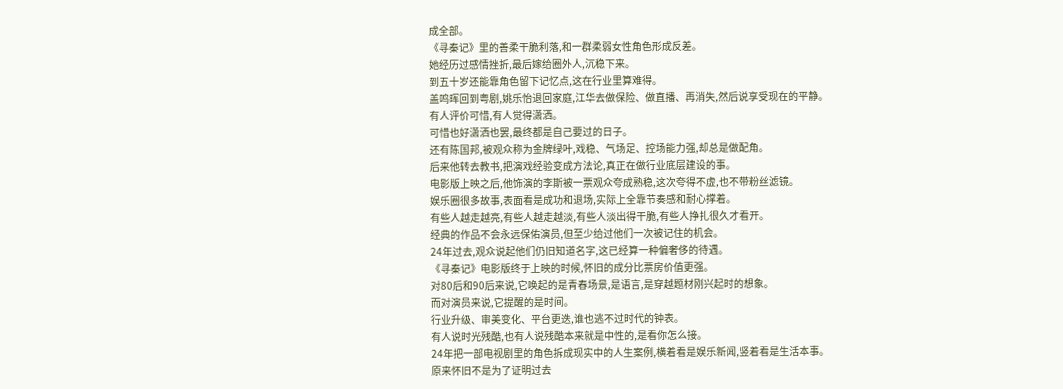成全部。
《寻秦记》里的善柔干脆利落,和一群柔弱女性角色形成反差。
她经历过感情挫折,最后嫁给圈外人,沉稳下来。
到五十岁还能靠角色留下记忆点,这在行业里算难得。
盖鸣晖回到粤剧,姚乐怡退回家庭,江华去做保险、做直播、再消失,然后说享受现在的平静。
有人评价可惜,有人觉得潇洒。
可惜也好潇洒也罢,最终都是自己要过的日子。
还有陈国邦,被观众称为金牌绿叶,戏稳、气场足、控场能力强,却总是做配角。
后来他转去教书,把演戏经验变成方法论,真正在做行业底层建设的事。
电影版上映之后,他饰演的李斯被一票观众夸成熟稳,这次夸得不虚,也不带粉丝滤镜。
娱乐圈很多故事,表面看是成功和退场,实际上全靠节奏感和耐心撑着。
有些人越走越亮,有些人越走越淡,有些人淡出得干脆,有些人挣扎很久才看开。
经典的作品不会永远保佑演员,但至少给过他们一次被记住的机会。
24年过去,观众说起他们仍旧知道名字,这已经算一种偏奢侈的待遇。
《寻秦记》电影版终于上映的时候,怀旧的成分比票房价值更强。
对80后和90后来说,它唤起的是青春场景,是语言,是穿越题材刚兴起时的想象。
而对演员来说,它提醒的是时间。
行业升级、审美变化、平台更迭,谁也逃不过时代的钟表。
有人说时光残酷,也有人说残酷本来就是中性的,是看你怎么接。
24年把一部电视剧里的角色拆成现实中的人生案例,横着看是娱乐新闻,竖着看是生活本事。
原来怀旧不是为了证明过去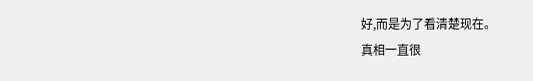好,而是为了看清楚现在。
真相一直很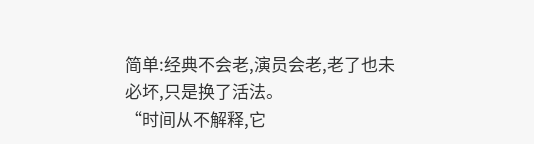简单:经典不会老,演员会老,老了也未必坏,只是换了活法。
“时间从不解释,它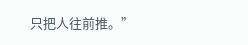只把人往前推。”